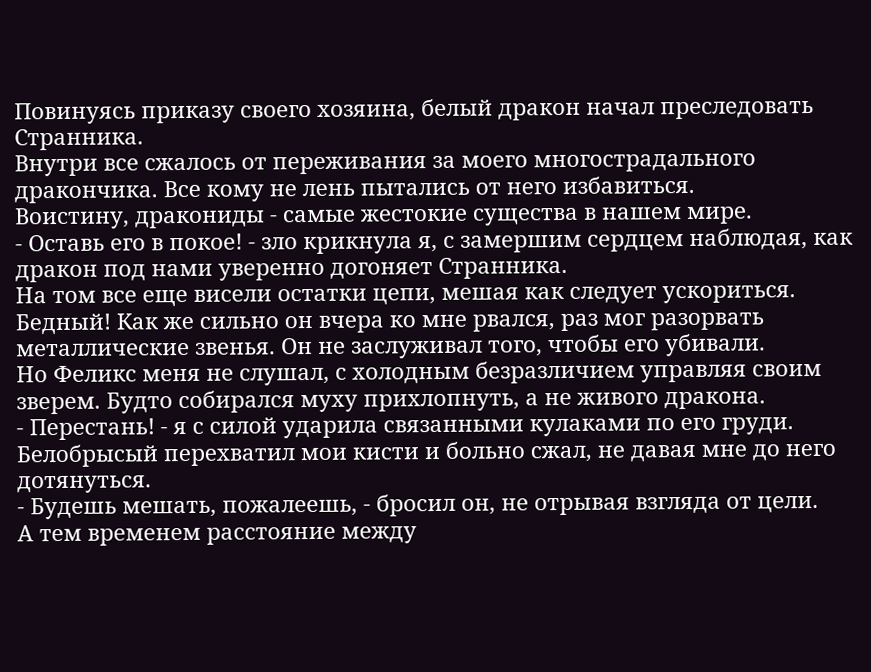Повинуясь приказу своего хозяина, белый дракон начал преследовать Странника.
Внутри все сжалось от переживания за моего многострадального дракончика. Все кому не лень пытались от него избавиться.
Воистину, дракониды - самые жестокие существа в нашем мире.
- Оставь его в покое! - зло крикнула я, с замершим сердцем наблюдая, как дракон под нами уверенно догоняет Странника.
На том все еще висели остатки цепи, мешая как следует ускориться. Бедный! Как же сильно он вчера ко мне рвался, раз мог разорвать металлические звенья. Он не заслуживал того, чтобы его убивали.
Но Феликс меня не слушал, с холодным безразличием управляя своим зверем. Будто собирался муху прихлопнуть, а не живого дракона.
- Перестань! - я с силой ударила связанными кулаками по его груди.
Белобрысый перехватил мои кисти и больно сжал, не давая мне до него дотянуться.
- Будешь мешать, пожалеешь, - бросил он, не отрывая взгляда от цели.
А тем временем расстояние между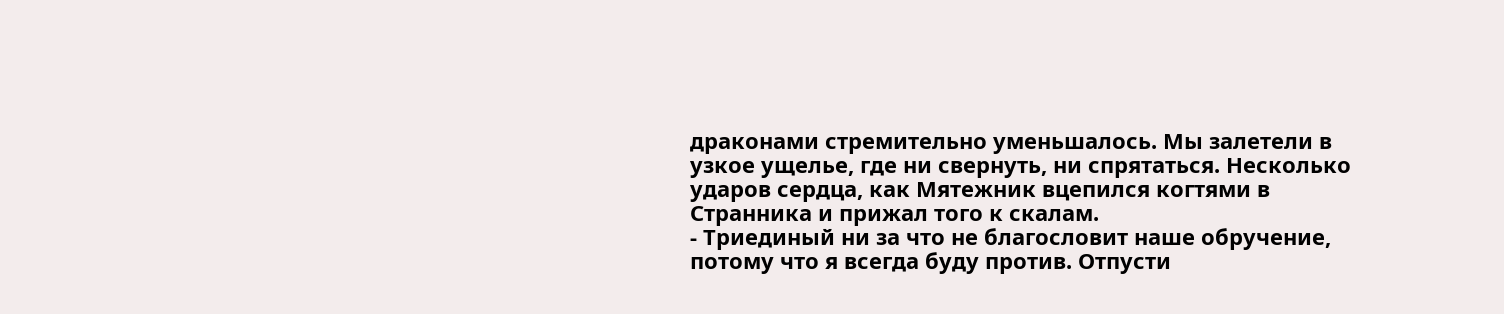драконами стремительно уменьшалось. Мы залетели в узкое ущелье, где ни свернуть, ни спрятаться. Несколько ударов сердца, как Мятежник вцепился когтями в Странника и прижал того к скалам.
- Триединый ни за что не благословит наше обручение, потому что я всегда буду против. Отпусти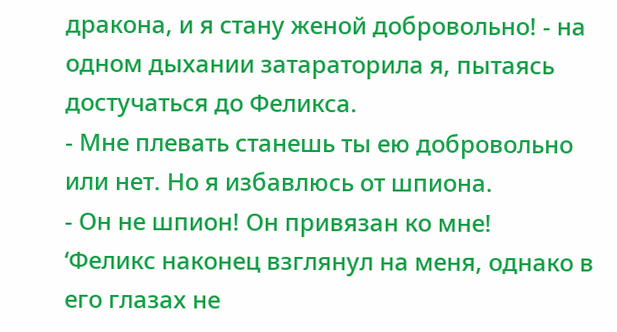дракона, и я стану женой добровольно! - на одном дыхании затараторила я, пытаясь достучаться до Феликса.
- Мне плевать станешь ты ею добровольно или нет. Но я избавлюсь от шпиона.
- Он не шпион! Он привязан ко мне!
‘Феликс наконец взглянул на меня, однако в его глазах не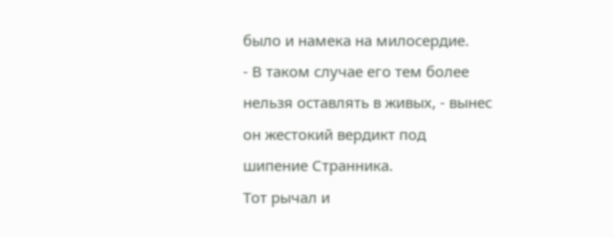было и намека на милосердие.
- В таком случае его тем более нельзя оставлять в живых, - вынес он жестокий вердикт под шипение Странника.
Тот рычал и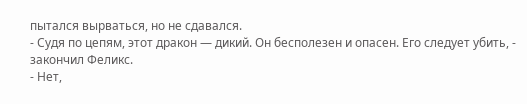пытался вырваться, но не сдавался.
- Судя по цепям, этот дракон — дикий. Он бесполезен и опасен. Его следует убить, - закончил Феликс.
- Нет,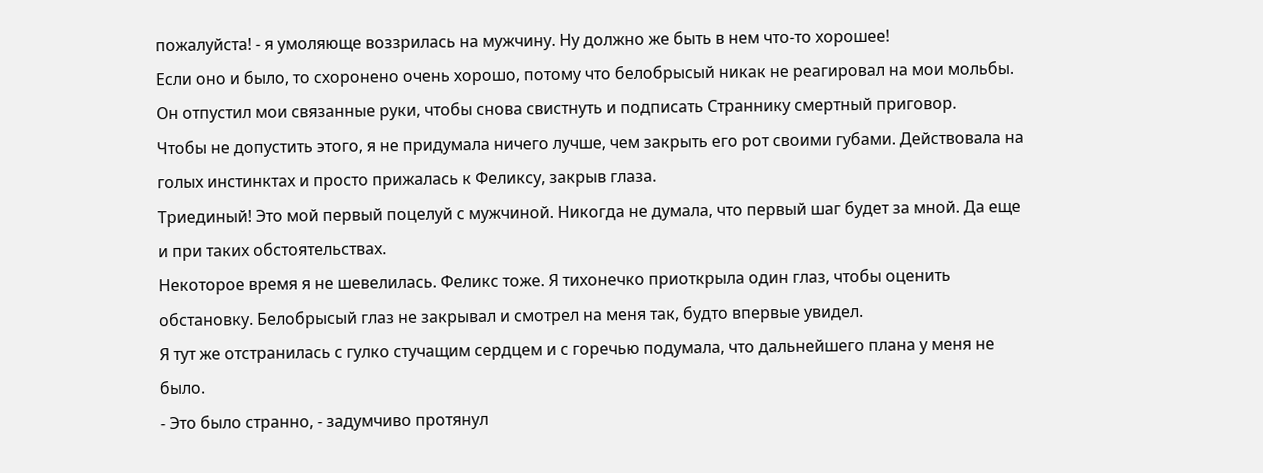пожалуйста! - я умоляюще воззрилась на мужчину. Ну должно же быть в нем что-то хорошее!
Если оно и было, то схоронено очень хорошо, потому что белобрысый никак не реагировал на мои мольбы. Он отпустил мои связанные руки, чтобы снова свистнуть и подписать Страннику смертный приговор.
Чтобы не допустить этого, я не придумала ничего лучше, чем закрыть его рот своими губами. Действовала на голых инстинктах и просто прижалась к Феликсу, закрыв глаза.
Триединый! Это мой первый поцелуй с мужчиной. Никогда не думала, что первый шаг будет за мной. Да еще и при таких обстоятельствах.
Некоторое время я не шевелилась. Феликс тоже. Я тихонечко приоткрыла один глаз, чтобы оценить обстановку. Белобрысый глаз не закрывал и смотрел на меня так, будто впервые увидел.
Я тут же отстранилась с гулко стучащим сердцем и с горечью подумала, что дальнейшего плана у меня не было.
- Это было странно, - задумчиво протянул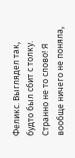Феликс. Выглядел так, будто был сбит с толку.
Странно не то слово! Я вообще ничего не поняла,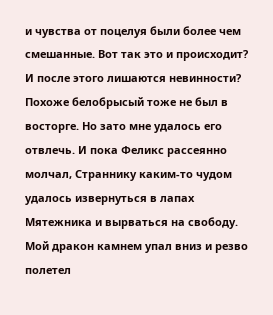и чувства от поцелуя были более чем смешанные. Вот так это и происходит?
И после этого лишаются невинности?
Похоже белобрысый тоже не был в восторге. Но зато мне удалось его отвлечь. И пока Феликс рассеянно молчал, Страннику каким-то чудом удалось извернуться в лапах Мятежника и вырваться на свободу.
Мой дракон камнем упал вниз и резво полетел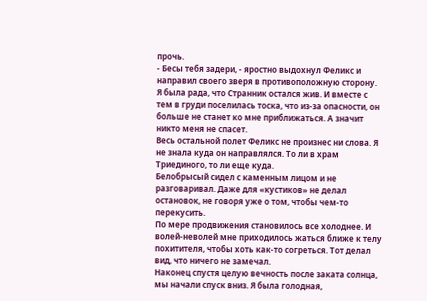прочь.
- Бесы тебя задери, - яростно выдохнул Феликс и направил своего зверя в противоположную сторону.
Я была рада, что Странник остался жив. И вместе с тем в груди поселилась тоска, что из-за опасности, он больше не станет ко мне приближаться. А значит никто меня не спасет.
Весь остальной полет Феликс не произнес ни слова. Я не знала куда он направлялся. То ли в храм Триединого, то ли еще куда.
Белобрысый сидел с каменным лицом и не разговаривал. Даже для «кустиков» не делал остановок, не говоря уже о том, чтобы чем-то перекусить.
По мере продвижения становилось все холоднее. И волей-неволей мне приходилось жаться ближе к телу похитителя, чтобы хоть как-то согреться. Тот делал вид, что ничего не замечал.
Наконец спустя целую вечность после заката солнца, мы начали спуск вниз. Я была голодная,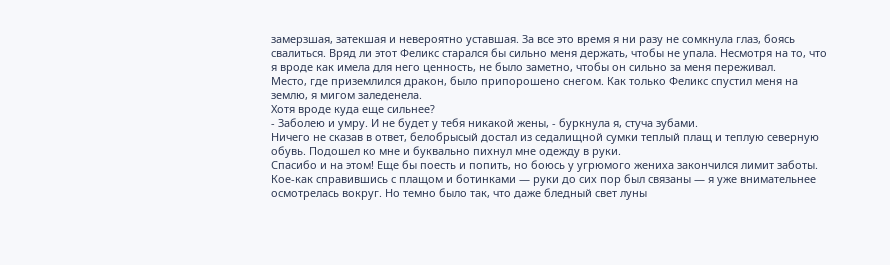замерзшая, затекшая и невероятно уставшая. За все это время я ни разу не сомкнула глаз, боясь свалиться. Вряд ли этот Феликс старался бы сильно меня держать, чтобы не упала. Несмотря на то, что я вроде как имела для него ценность, не было заметно, чтобы он сильно за меня переживал.
Место, где приземлился дракон, было припорошено снегом. Как только Феликс спустил меня на землю, я мигом заледенела.
Хотя вроде куда еще сильнее?
- Заболею и умру. И не будет у тебя никакой жены, - буркнула я, стуча зубами.
Ничего не сказав в ответ, белобрысый достал из седалищной сумки теплый плащ и теплую северную обувь. Подошел ко мне и буквально пихнул мне одежду в руки.
Спасибо и на этом! Еще бы поесть и попить, но боюсь у угрюмого жениха закончился лимит заботы.
Кое-как справившись с плащом и ботинками — руки до сих пор был связаны — я уже внимательнее осмотрелась вокруг. Но темно было так, что даже бледный свет луны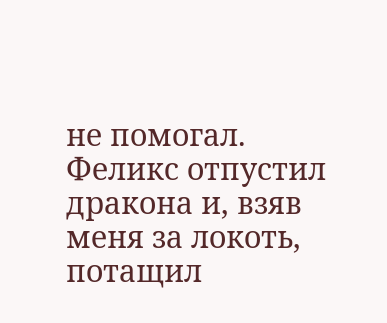не помогал.
Феликс отпустил дракона и, взяв меня за локоть, потащил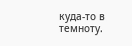куда-то в темноту.